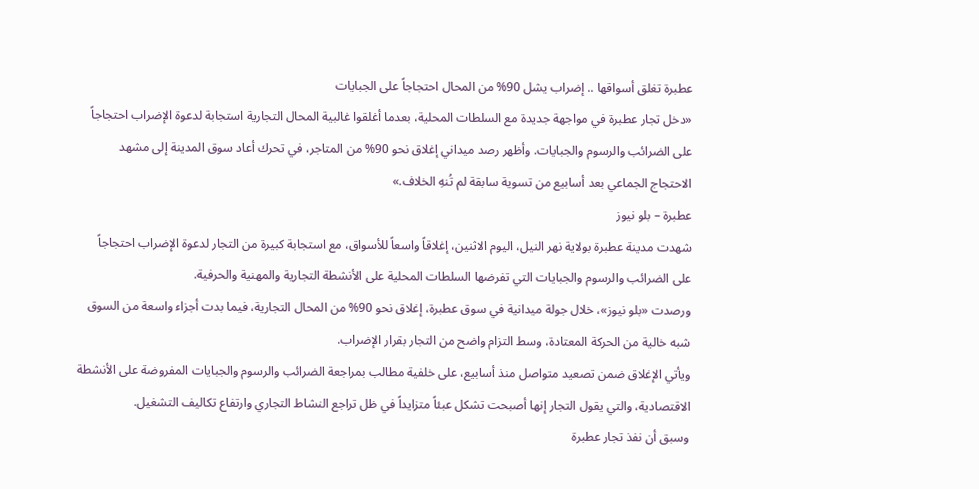عطبرة تغلق أسواقها .. إضراب يشل 90% من المحال احتجاجاً على الجبايات
«دخل تجار عطبرة في مواجهة جديدة مع السلطات المحلية، بعدما أغلقوا غالبية المحال التجارية استجابة لدعوة الإضراب احتجاجاً على الضرائب والرسوم والجبايات. وأظهر رصد ميداني إغلاق نحو 90% من المتاجر، في تحرك أعاد سوق المدينة إلى مشهد الاحتجاج الجماعي بعد أسابيع من تسوية سابقة لم تُنهِ الخلاف.»
عطبرة – بلو نيوز
شهدت مدينة عطبرة بولاية نهر النيل، اليوم الاثنين، إغلاقاً واسعاً للأسواق، مع استجابة كبيرة من التجار لدعوة الإضراب احتجاجاً على الضرائب والرسوم والجبايات التي تفرضها السلطات المحلية على الأنشطة التجارية والمهنية والحرفية.
ورصدت «بلو نيوز»، خلال جولة ميدانية في سوق عطبرة، إغلاق نحو 90% من المحال التجارية، فيما بدت أجزاء واسعة من السوق شبه خالية من الحركة المعتادة، وسط التزام واضح من التجار بقرار الإضراب.
ويأتي الإغلاق ضمن تصعيد متواصل منذ أسابيع، على خلفية مطالب بمراجعة الضرائب والرسوم والجبايات المفروضة على الأنشطة الاقتصادية، والتي يقول التجار إنها أصبحت تشكل عبئاً متزايداً في ظل تراجع النشاط التجاري وارتفاع تكاليف التشغيل.
وسبق أن نفذ تجار عطبرة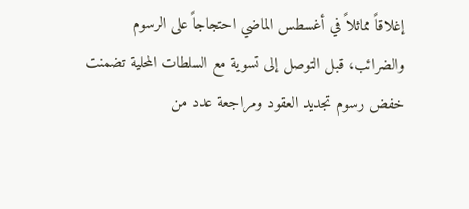إغلاقاً مماثلاً في أغسطس الماضي احتجاجاً على الرسوم والضرائب، قبل التوصل إلى تسوية مع السلطات المحلية تضمنت خفض رسوم تجديد العقود ومراجعة عدد من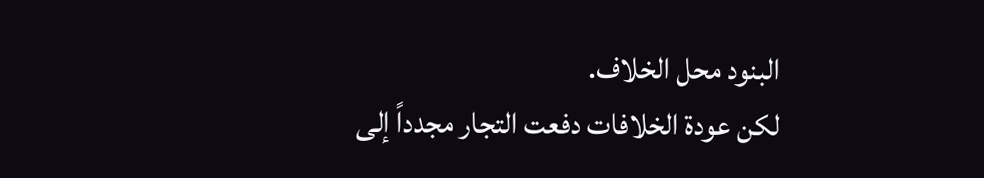البنود محل الخلاف.
لكن عودة الخلافات دفعت التجار مجدداً إلى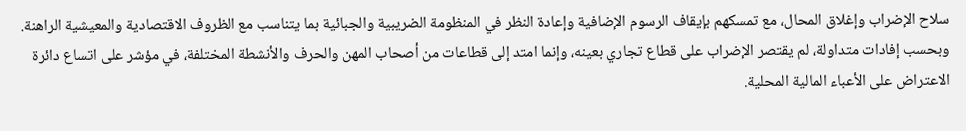سلاح الإضراب وإغلاق المحال، مع تمسكهم بإيقاف الرسوم الإضافية وإعادة النظر في المنظومة الضريبية والجبائية بما يتناسب مع الظروف الاقتصادية والمعيشية الراهنة.
وبحسب إفادات متداولة، لم يقتصر الإضراب على قطاع تجاري بعينه، وإنما امتد إلى قطاعات من أصحاب المهن والحرف والأنشطة المختلفة، في مؤشر على اتساع دائرة الاعتراض على الأعباء المالية المحلية.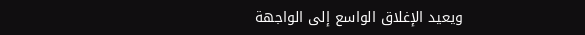ويعيد الإغلاق الواسع إلى الواجهة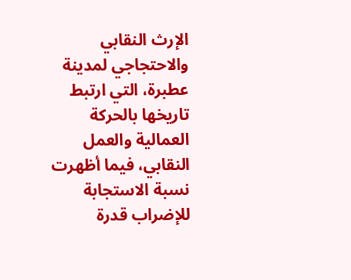الإرث النقابي والاحتجاجي لمدينة عطبرة، التي ارتبط تاريخها بالحركة العمالية والعمل النقابي، فيما أظهرت نسبة الاستجابة للإضراب قدرة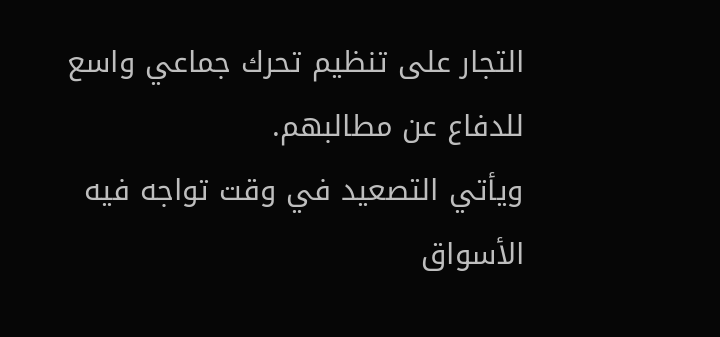التجار على تنظيم تحرك جماعي واسع للدفاع عن مطالبهم.
ويأتي التصعيد في وقت تواجه فيه الأسواق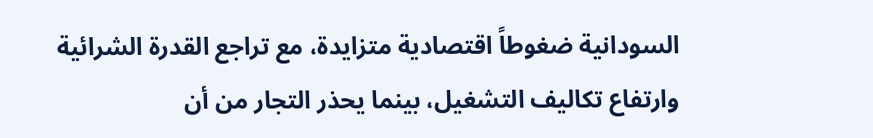السودانية ضغوطاً اقتصادية متزايدة، مع تراجع القدرة الشرائية وارتفاع تكاليف التشغيل، بينما يحذر التجار من أن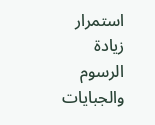استمرار زيادة الرسوم والجبايات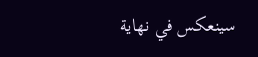سينعكس في نهاية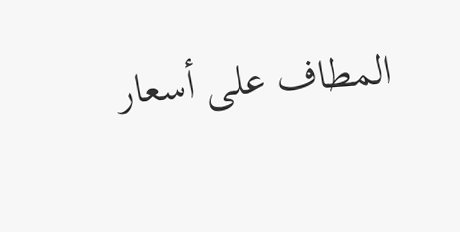المطاف على أسعار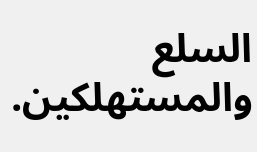السلع والمستهلكين.